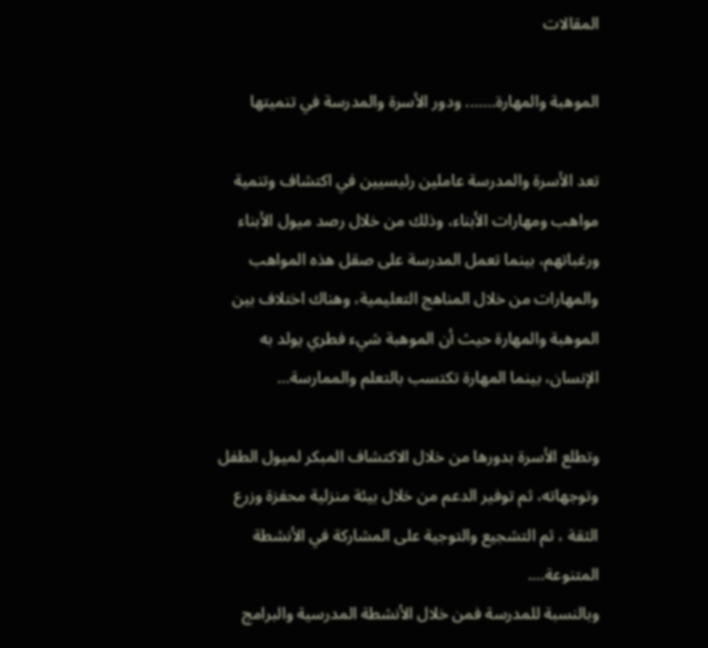المقالات

الموهبة والمهارة……. ودور الأسرة والمدرسة في تنميتها

تعد الأسرة والمدرسة عاملين رئيسيين في اكتشاف وتنمية مواهب ومهارات الأبناء، وذلك من خلال رصد ميول الأبناء ورغباتهم، بينما تعمل المدرسة على صقل هذه المواهب والمهارات من خلال المناهج التعليمية، وهناك اختلاف بين الموهبة والمهارة حيث أن الموهبة شيء فطري يولد به الإنسان، بينما المهارة تكتسب بالتعلم والممارسة…

وتطلع الأسرة بدورها من خلال الاكتشاف المبكر لميول الطفل وتوجهاته، ثم توفير الدعم من خلال بيئة منزلية محفزة وزرع الثقة ، ثم التشجيع والتوجية على المشاركة في الأنشطة المتنوعة….
وبالنسبة للمدرسة فمن خلال الأنشطة المدرسية والبرامج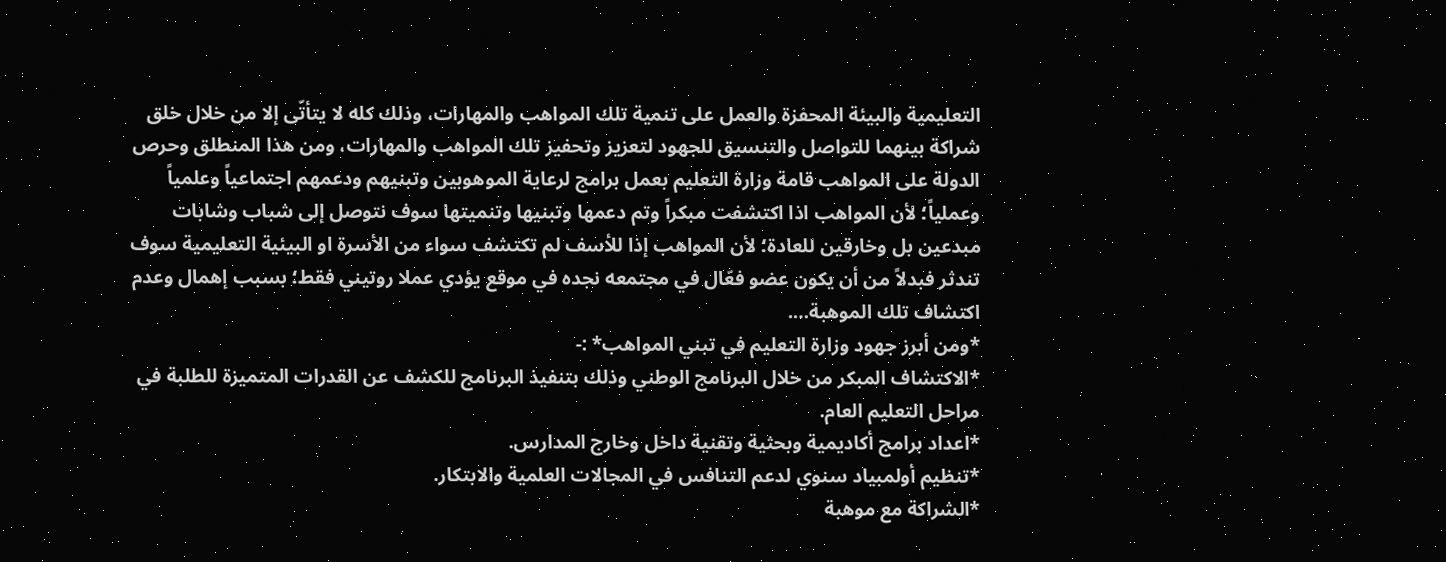التعليمية والبيئة المحفزة والعمل على تنمية تلك المواهب والمهارات، وذلك كله لا يتأتّى إلا من خلال خلق شراكة بينهما للتواصل والتنسيق للجهود لتعزيز وتحفيز تلك المواهب والمهارات، ومن هذا المنطلق وحرص الدولة على المواهب قامة وزارة التعليم بعمل برامج لرعاية الموهوبين وتبنيهم ودعمهم اجتماعياً وعلمياً وعملياً؛ لأن المواهب اذا اكتشفت مبكراً وتم دعمها وتبنيها وتنميتها سوف نتوصل إلى شباب وشابات مبدعين بل وخارقين للعادة؛ لأن المواهب إذا للأسف لم تكتشف سواء من الأسرة او البيئية التعليمية سوف تندثر فبدلاً من أن يكون عضو فعّال في مجتمعه نجده في موقع يؤدي عملا روتيني فقط؛ بسبب إهمال وعدم اكتشاف تلك الموهبة….
*ومن أبرز جهود وزارة التعليم في تبني المواهب* :-
*الاكتشاف المبكر من خلال البرنامج الوطني وذلك بتنفيذ البرنامج للكشف عن القدرات المتميزة للطلبة في مراحل التعليم العام.
*اعداد برامج أكاديمية وبحثية وتقنية داخل وخارج المدارس.
*تنظيم أولمبياد سنوي لدعم التنافس في المجالات العلمية والابتكار.
*الشراكة مع موهبة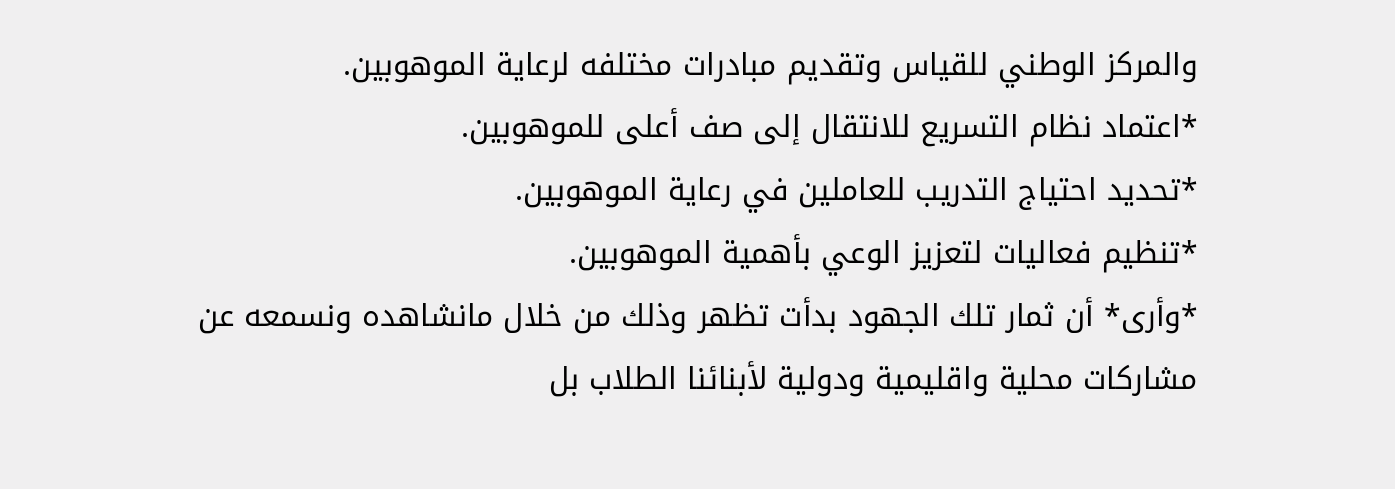والمركز الوطني للقياس وتقديم مبادرات مختلفه لرعاية الموهوبين.
*اعتماد نظام التسريع للانتقال إلى صف أعلى للموهوبين.
*تحديد احتياج التدريب للعاملين في رعاية الموهوبين.
*تنظيم فعاليات لتعزيز الوعي بأهمية الموهوبين.
*وأرى* أن ثمار تلك الجهود بدأت تظهر وذلك من خلال مانشاهده ونسمعه عن مشاركات محلية واقليمية ودولية لأبنائنا الطلاب بل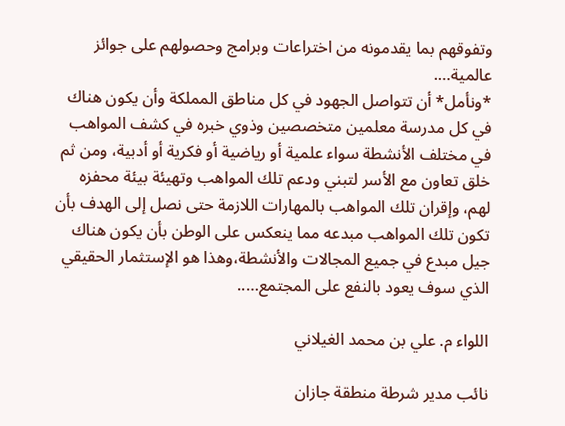وتفوقهم بما يقدمونه من اختراعات وبرامج وحصولهم على جوائز عالمية….
*ونأمل* أن تتواصل الجهود في كل مناطق المملكة وأن يكون هناك في كل مدرسة معلمين متخصصين وذوي خبره في كشف المواهب في مختلف الأنشطة سواء علمية أو رياضية أو فكرية أو أدبية، ومن ثم خلق تعاون مع الأسر لتبني ودعم تلك المواهب وتهيئة بيئة محفزه لهم، وإقران تلك المواهب بالمهارات اللازمة حتى نصل إلى الهدف بأن تكون تلك المواهب مبدعه مما ينعكس على الوطن بأن يكون هناك جيل مبدع في جميع المجالات والأنشطة،وهذا هو الإستثمار الحقيقي الذي سوف يعود بالنفع على المجتمع…..

اللواء م. علي بن محمد الغيلاني

نائب مدير شرطة منطقة جازان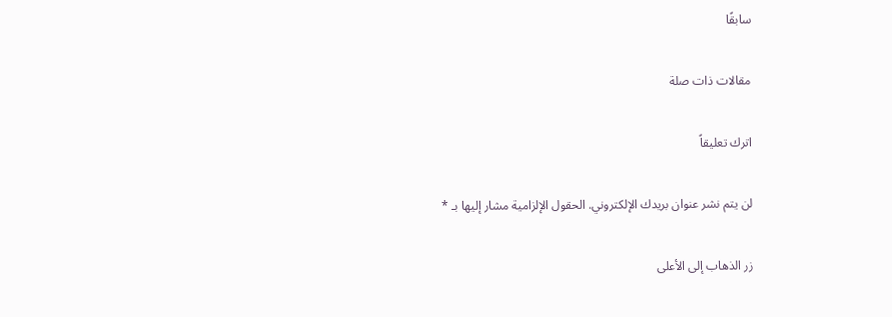سابقًا

مقالات ذات صلة

اترك تعليقاً

لن يتم نشر عنوان بريدك الإلكتروني. الحقول الإلزامية مشار إليها بـ *

زر الذهاب إلى الأعلى